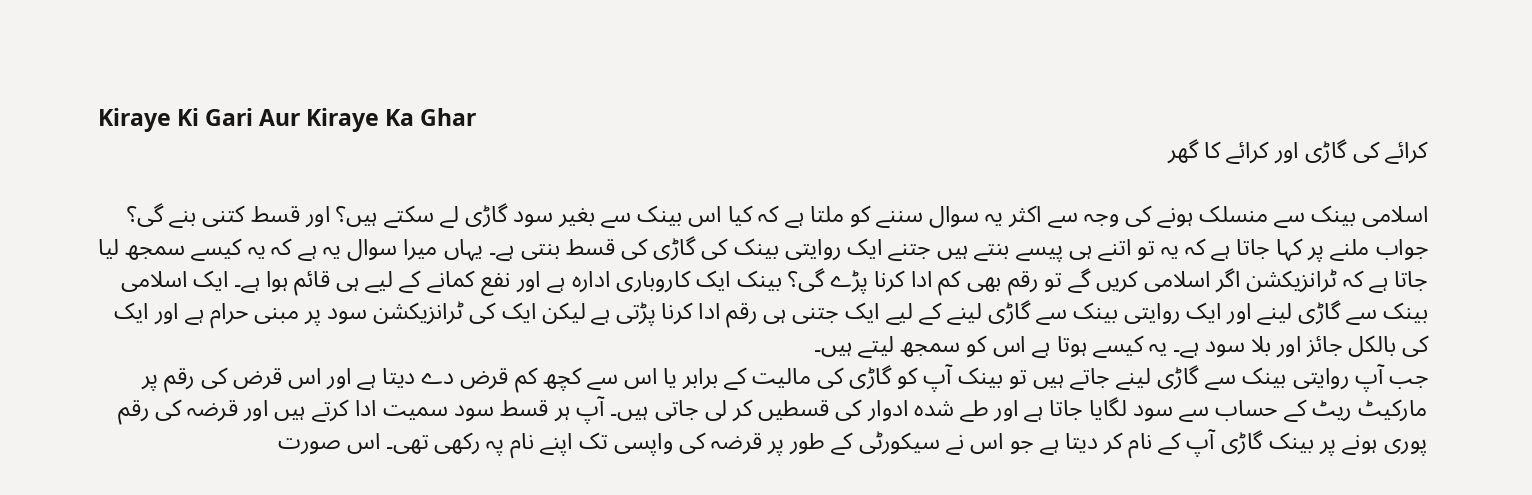Kiraye Ki Gari Aur Kiraye Ka Ghar
کرائے کی گاڑی اور کرائے کا گھر

اسلامی بینک سے منسلک ہونے کی وجہ سے اکثر یہ سوال سننے کو ملتا ہے کہ کیا اس بینک سے بغیر سود گاڑی لے سکتے ہیں؟ اور قسط کتنی بنے گی؟ جواب ملنے پر کہا جاتا ہے کہ یہ تو اتنے ہی پیسے بنتے ہیں جتنے ایک روایتی بینک کی گاڑی کی قسط بنتی ہے۔ یہاں میرا سوال یہ ہے کہ یہ کیسے سمجھ لیا جاتا ہے کہ ٹرانزیکشن اگر اسلامی کریں گے تو رقم بھی کم ادا کرنا پڑے گی؟ بینک ایک کاروباری ادارہ ہے اور نفع کمانے کے لیے ہی قائم ہوا ہے۔ ایک اسلامی بینک سے گاڑی لینے اور ایک روایتی بینک سے گاڑی لینے کے لیے ایک جتنی ہی رقم ادا کرنا پڑتی ہے لیکن ایک کی ٹرانزیکشن سود پر مبنی حرام ہے اور ایک کی بالکل جائز اور بلا سود ہے۔ یہ کیسے ہوتا ہے اس کو سمجھ لیتے ہیں۔
جب آپ روایتی بینک سے گاڑی لینے جاتے ہیں تو بینک آپ کو گاڑی کی مالیت کے برابر یا اس سے کچھ کم قرض دے دیتا ہے اور اس قرض کی رقم پر مارکیٹ ریٹ کے حساب سے سود لگایا جاتا ہے اور طے شدہ ادوار کی قسطیں کر لی جاتی ہیں۔ آپ ہر قسط سود سمیت ادا کرتے ہیں اور قرضہ کی رقم پوری ہونے پر بینک گاڑی آپ کے نام کر دیتا ہے جو اس نے سیکورٹی کے طور پر قرضہ کی واپسی تک اپنے نام پہ رکھی تھی۔ اس صورت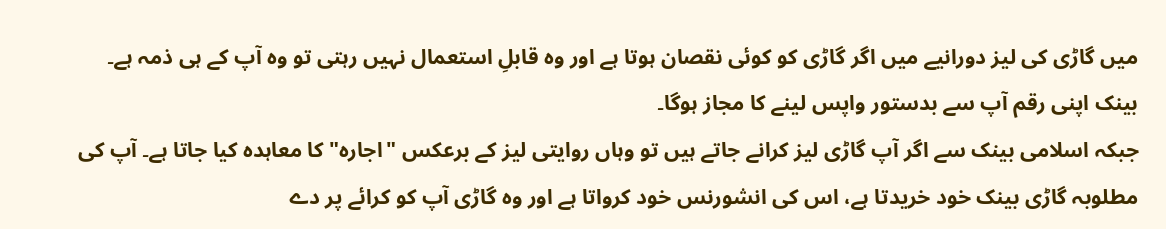میں گاڑی کی لیز دورانیے میں اگر گاڑی کو کوئی نقصان ہوتا ہے اور وہ قابلِ استعمال نہیں رہتی تو وہ آپ کے ہی ذمہ ہے۔ بینک اپنی رقم آپ سے بدستور واپس لینے کا مجاز ہوگا۔
جبکہ اسلامی بینک سے اگر آپ گاڑی لیز کرانے جاتے ہیں تو وہاں روایتی لیز کے برعکس "اجارہ" کا معاہدہ کیا جاتا ہے۔ آپ کی مطلوبہ گاڑی بینک خود خریدتا ہے، اس کی انشورنس خود کرواتا ہے اور وہ گاڑی آپ کو کرائے پر دے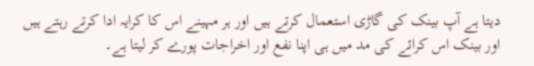دیتا ہے آپ بینک کی گاڑی استعمال کرتے ہیں اور ہر مہینے اس کا کرایہ ادا کرتے رہتے ہیں اور بینک اس کرائے کی مد میں ہی اپنا نفع اور اخراجات پورے کر لیتا ہے۔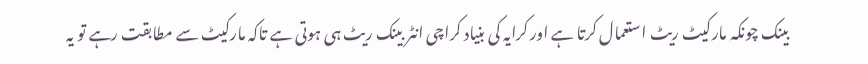بینک چونکہ مارکیٹ ریٹ استعمال کرتا ہے اور کرایہ کی بنیاد کراچی انٹر بینک ریٹ ہی ہوتی ہے تاکہ مارکیٹ سے مطابقت رہے تو یہ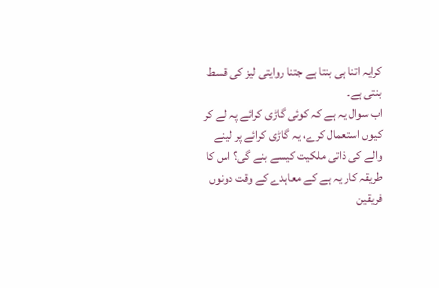کرایہ اتنا ہی بنتا ہے جتنا روایتی لیز کی قسط بنتی ہے۔
اب سوال یہ ہے کہ کوئی گاڑی کرائے پہ لے کر کیوں استعمال کرے، یہ گاڑی کرائے پر لینے والے کی ذاتی ملکیت کیسے بنے گی؟ اس کا طریقہ کار یہ ہے کے معاہدے کے وقت دونوں فریقین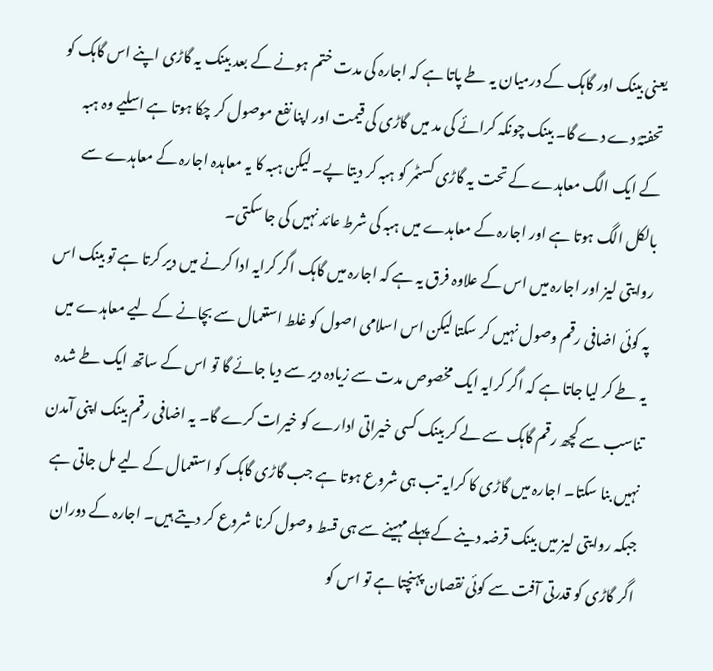یعنی بینک اور گاہک کے درمیان یہ طے پاتا ہے کہ اجارہ کی مدت ختم ہونے کے بعد بینک یہ گاڑی اپنے اس گاہک کو تحفتہً دے دے گا۔ بینک چونکہ کرائے کی مد میں گاڑی کی قیمت اور اپنا نفع موصول کر چکا ہوتا ہے اسلیے وہ ہبہ کے ایک الگ معاہدے کے تحت یہ گاڑی کسٹمر کو ہبہ کر دیتا پے۔ لیکن ہبہ کا یہ معاہدہ اجارہ کے معاہدے سے بالکل الگ ہوتا ہے اور اجارہ کے معاہدے میں ہبہ کی شرط عائد نہیں کی جا سکتی۔
روایتی لیز اور اجارہ میں اس کے علاوہ فرق یہ ہے کہ اجارہ میں گاہک اگر کرایہ ادا کرنے میں دیر کرتا ہے تو بینک اس پہ کوئی اضافی رقم وصول نہیں کر سکتا لیکن اس اسلامی اصول کو غلط استعمال سے بچانے کے لیے معاہدے میں یہ طے کر لیا جاتا ہے کہ اگر کرایہ ایک مخصوص مدت سے زیادہ دیر سے دیا جائے گا تو اس کے ساتھ ایک طے شدہ تناسب سے کچھ رقم گاہک سے لے کر بینک کسی خیراتی ادارے کو خیرات کرے گا۔ یہ اضافی رقم بینک اپنی آمدن نہیں بنا سکتا۔ اجارہ میں گاڑی کا کرایہ تب ہی شروع ہوتا ہے جب گاڑی گاہک کو استعمال کے لیے مل جاتی ہے جبکہ روایتی لیز میں بینک قرضہ دینے کے پہلے مہینے سے ہی قسط وصول کرنا شروع کر دیتے ہیں۔ اجارہ کے دوران اگر گاڑی کو قدرتی آفت سے کوئی نقصان پہنچتا ہے تو اس کو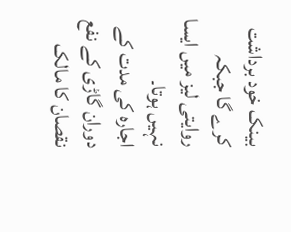بینک خود برداشت کرے گا جبکہ روایتی لیز میں ایسا نہیں ہوتا۔
اجارہ کی مدت کے دوران گاڑی کے نفع نقصان کا مالک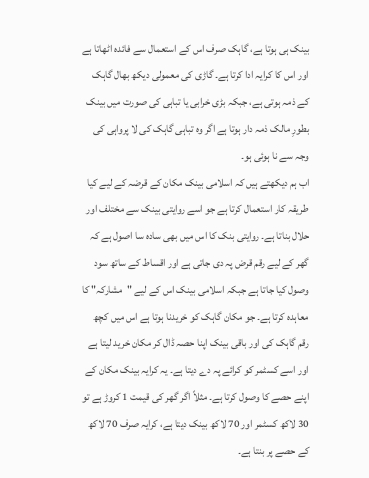بینک ہی ہوتا ہے، گاہک صرف اس کے استعمال سے فائدہ اٹھاتا ہے اور اس کا کرایہ ادا کرتا ہے۔ گاڑی کی معمولی دیکھ بھال گاہک کے ذمہ ہوتی ہے، جبکہ بڑی خرابی یا تباہی کی صورت میں بینک بطورِ مالک ذمہ دار ہوتا ہے اگر وہ تباہی گاہک کی لا پرواہی کی وجہ سے نا ہوئی ہو۔
اب ہم دیکھتے ہیں کہ اسلامی بینک مکان کے قرضہ کے لیے کیا طریقہ کار استعمال کرتا ہے جو اسے روایتی بینک سے مختلف اور حلال بناتا ہے۔ روایتی بنک کا اس میں بھی سادہ سا اصول ہے کہ گھر کے لیے رقم قرض پہ دی جاتی ہے اور اقساط کے ساتھ سود وصول کیا جاتا ہے جبکہ اسلامی بینک اس کے لیے "مشارکہ" کا معاہدہ کرتا ہے۔ جو مکان گاہک کو خریدنا ہوتا ہے اس میں کچھ رقم گاہک کی اور باقی بینک اپنا حصہ ڈال کر مکان خرید لیتا ہے اور اسے کسٹمر کو کرائے پہ دے دیتا ہے۔ یہ کرایہ بینک مکان کے اپنے حصے کا وصول کرتا ہے۔ مثلاً اگر گھر کی قیمت 1 کروڑ ہے تو 30 لاکھ کسٹمر اور 70 لاکھ بینک دیتا ہے، کرایہ صرف 70 لاکھ کے حصے پر بنتا ہے۔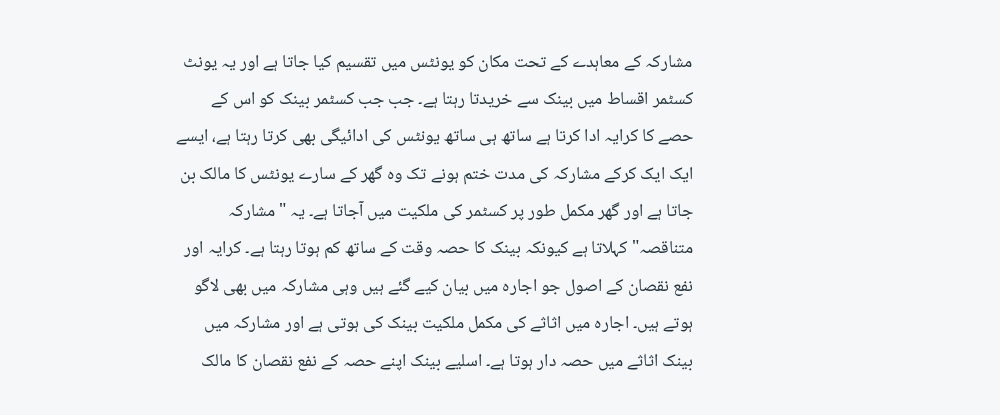مشارکہ کے معاہدے کے تحت مکان کو یونٹس میں تقسیم کیا جاتا ہے اور یہ یونٹ کسٹمر اقساط میں بینک سے خریدتا رہتا ہے۔ جب جب کسٹمر بینک کو اس کے حصے کا کرایہ ادا کرتا ہے ساتھ ہی ساتھ یونٹس کی ادائیگی بھی کرتا رہتا ہے، ایسے ایک ایک کرکے مشارکہ کی مدت ختم ہونے تک وہ گھر کے سارے یونٹس کا مالک بن جاتا ہے اور گھر مکمل طور پر کسٹمر کی ملکیت میں آجاتا ہے۔ یہ "مشارکہ متناقصہ" کہلاتا ہے کیونکہ بینک کا حصہ وقت کے ساتھ کم ہوتا رہتا ہے۔ کرایہ اور نفع نقصان کے اصول جو اجارہ میں بیان کیے گئے ہیں وہی مشارکہ میں بھی لاگو ہوتے ہیں۔ اجارہ میں اثاثے کی مکمل ملکیت بینک کی ہوتی ہے اور مشارکہ میں بینک اثاثے میں حصہ دار ہوتا ہے۔ اسلیے بینک اپنے حصہ کے نفع نقصان کا مالک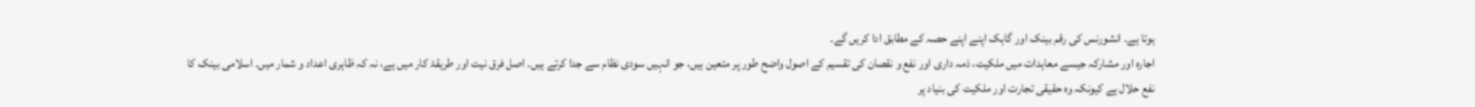ہوتا ہے۔ انشورنس کی رقم بینک اور گاہک اپنے اپنے حصہ کے مطابق ادا کریں گے۔
اجارہ اور مشارکہ جیسے معاہدات میں ملکیت، ذمہ داری اور نفع و نقصان کی تقسیم کے اصول واضح طور پر متعین ہیں، جو انہیں سودی نظام سے جدا کرتے ہیں۔ اصل فرق نیت اور طریقۂ کار میں ہے، نہ کہ ظاہری اعداد و شمار میں۔ اسلامی بینک کا نفع حلال ہے کیونکہ وہ حقیقی تجارت اور ملکیت کی بنیاد پر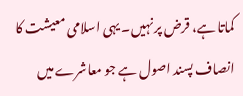کماتا ہے، قرض پر نہیں۔ یہی اسلامی معیشت کا انصاف پسند اصول ہے جو معاشرے میں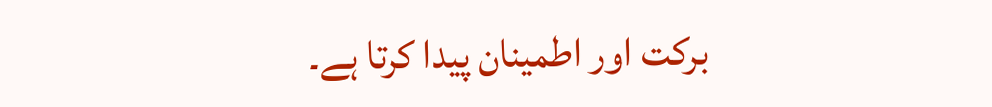برکت اور اطمینان پیدا کرتا ہے۔